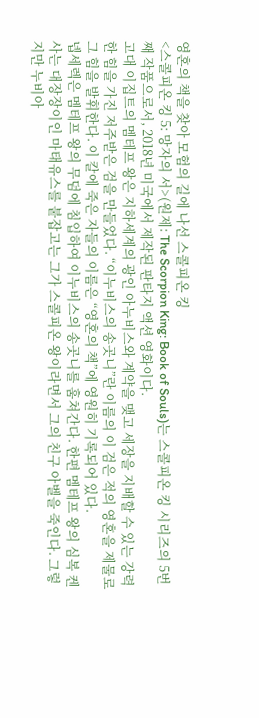영혼의 책을 찾아 모험의 길에 나선 스콜피온 킹
<스콜피온 킹 5: 망자의 서>(원제: The Scorpion King: Book of Souls)는 스콜피온 킹 시리즈의 5번째 작품으로서, 2018년 미국에서 제작된 판타지 액션 영화이다.
고대 이집트의 멤테프 왕은 지하세계의 광인 아누비스와 계약을 맺고 세장을 지배할 수 있는 강력한 힘을 가진 저주받은 검을 만들었다. “이누비스의 송곳니”란 이름의 이 검은 적의 영혼을 제물로 그 힘을 발휘한다. 이 칼에 죽은 자들의 이름은 “영혼의 책”에 영원히 기록되어 있다.
넵세렉은 멤테프 왕의 무덤에 침입하여 이누비스의 송곳니를 훔쳐간다. 한편 멤테프 왕의 심복 켄사는 대장장이인 마태유스를 붙잡고는 그가 스콜피온 왕이라면서 그의 친구 아벨을 죽인다. 그렇지만 누비아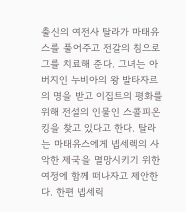출신의 여전사 탈라가 마태유스를 풀어주고 전갈의 침으로 그를 치료해 준다. 그녀는 아버지인 누비아의 왕 발타자르의 명을 받고 이집트의 평화를 위해 전설의 인물인 스콜피온 킹을 찾고 있다고 한다. 탈라는 마태유스에게 넵세렉의 사악한 제국을 멸망시키기 위한 여정에 함께 떠나자고 제안한다. 한편 넵세릭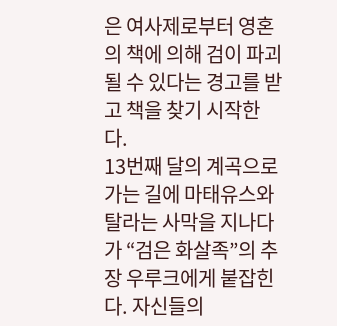은 여사제로부터 영혼의 책에 의해 검이 파괴될 수 있다는 경고를 받고 책을 찾기 시작한다.
13번째 달의 계곡으로 가는 길에 마태유스와 탈라는 사막을 지나다가 “검은 화살족”의 추장 우루크에게 붙잡힌다. 자신들의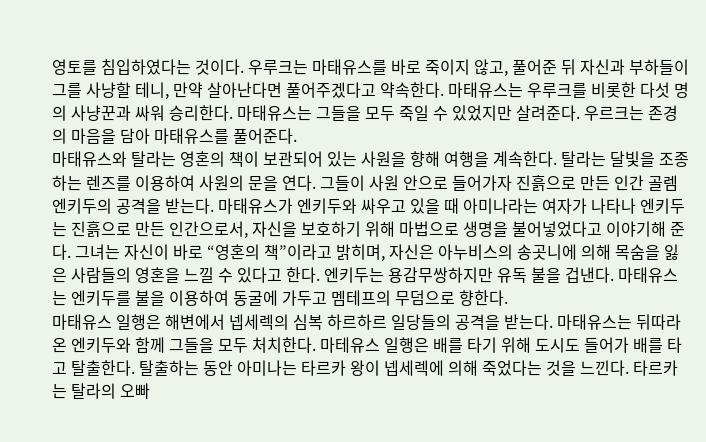영토를 침입하였다는 것이다. 우루크는 마태유스를 바로 죽이지 않고, 풀어준 뒤 자신과 부하들이 그를 사냥할 테니, 만약 살아난다면 풀어주겠다고 약속한다. 마태유스는 우루크를 비롯한 다섯 명의 사냥꾼과 싸워 승리한다. 마태유스는 그들을 모두 죽일 수 있었지만 살려준다. 우르크는 존경의 마음을 담아 마태유스를 풀어준다.
마태유스와 탈라는 영혼의 책이 보관되어 있는 사원을 향해 여행을 계속한다. 탈라는 달빛을 조종하는 렌즈를 이용하여 사원의 문을 연다. 그들이 사원 안으로 들어가자 진흙으로 만든 인간 골렘 엔키두의 공격을 받는다. 마태유스가 엔키두와 싸우고 있을 때 아미나라는 여자가 나타나 엔키두는 진흙으로 만든 인간으로서, 자신을 보호하기 위해 마법으로 생명을 불어넣었다고 이야기해 준다. 그녀는 자신이 바로 “영혼의 책”이라고 밝히며, 자신은 아누비스의 송곳니에 의해 목숨을 잃은 사람들의 영혼을 느낄 수 있다고 한다. 엔키두는 용감무쌍하지만 유독 불을 겁낸다. 마태유스는 엔키두를 불을 이용하여 동굴에 가두고 멤테프의 무덤으로 향한다.
마태유스 일행은 해변에서 넵세렉의 심복 하르하르 일당들의 공격을 받는다. 마태유스는 뒤따라온 엔키두와 함께 그들을 모두 처치한다. 마테유스 일행은 배를 타기 위해 도시도 들어가 배를 타고 탈출한다. 탈출하는 동안 아미나는 타르카 왕이 넵세렉에 의해 죽었다는 것을 느낀다. 타르카는 탈라의 오빠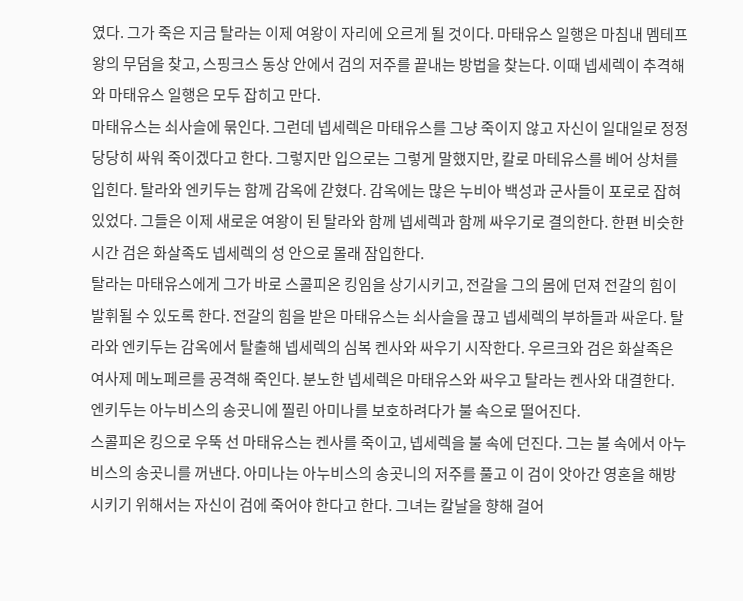였다. 그가 죽은 지금 탈라는 이제 여왕이 자리에 오르게 될 것이다. 마태유스 일행은 마침내 멤테프 왕의 무덤을 찾고, 스핑크스 동상 안에서 검의 저주를 끝내는 방법을 찾는다. 이때 넵세렉이 추격해 와 마태유스 일행은 모두 잡히고 만다.
마태유스는 쇠사슬에 묶인다. 그런데 넵세렉은 마태유스를 그냥 죽이지 않고 자신이 일대일로 정정당당히 싸워 죽이겠다고 한다. 그렇지만 입으로는 그렇게 말했지만, 칼로 마테유스를 베어 상처를 입힌다. 탈라와 엔키두는 함께 감옥에 갇혔다. 감옥에는 많은 누비아 백성과 군사들이 포로로 잡혀있었다. 그들은 이제 새로운 여왕이 된 탈라와 함께 넵세렉과 함께 싸우기로 결의한다. 한편 비슷한 시간 검은 화살족도 넵세렉의 성 안으로 몰래 잠입한다.
탈라는 마태유스에게 그가 바로 스콜피온 킹임을 상기시키고, 전갈을 그의 몸에 던져 전갈의 힘이 발휘될 수 있도록 한다. 전갈의 힘을 받은 마태유스는 쇠사슬을 끊고 넵세렉의 부하들과 싸운다. 탈라와 엔키두는 감옥에서 탈출해 넵세렉의 심복 켄사와 싸우기 시작한다. 우르크와 검은 화살족은 여사제 메노페르를 공격해 죽인다. 분노한 넵세렉은 마태유스와 싸우고 탈라는 켄사와 대결한다. 엔키두는 아누비스의 송곳니에 찔린 아미나를 보호하려다가 불 속으로 떨어진다.
스콜피온 킹으로 우뚝 선 마태유스는 켄사를 죽이고, 넵세렉을 불 속에 던진다. 그는 불 속에서 아누비스의 송곳니를 꺼낸다. 아미나는 아누비스의 송곳니의 저주를 풀고 이 검이 앗아간 영혼을 해방시키기 위해서는 자신이 검에 죽어야 한다고 한다. 그녀는 칼날을 향해 걸어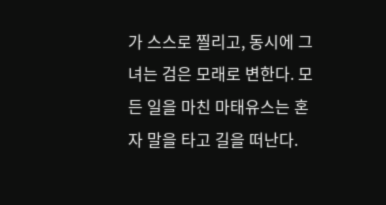가 스스로 찔리고, 동시에 그녀는 검은 모래로 변한다. 모든 일을 마친 마태유스는 혼자 말을 타고 길을 떠난다.